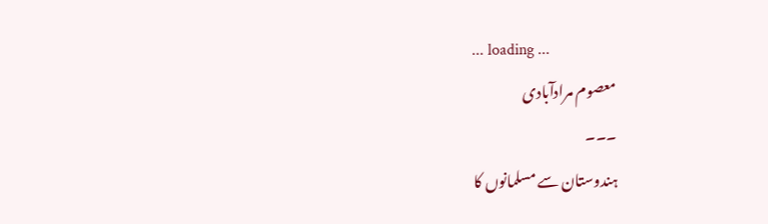... loading ...
معصوم مرادآبادی
۔۔۔
ہندوستان سے مسلمانوں کا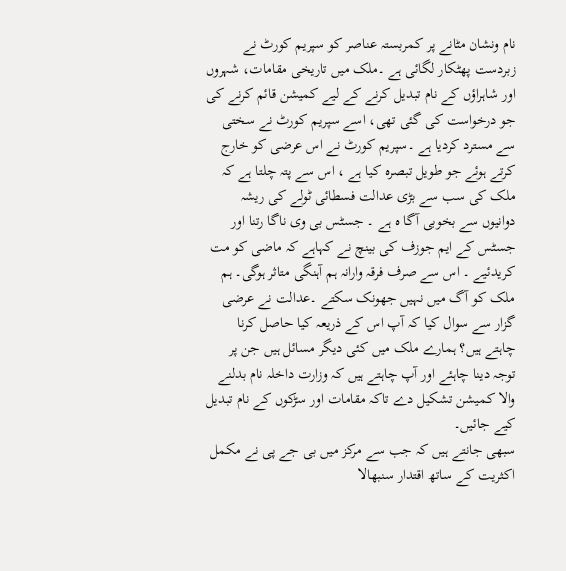نام ونشان مٹانے پر کمربستہ عناصر کو سپریم کورٹ نے زبردست پھٹکار لگائی ہے ۔ملک میں تاریخی مقامات، شہروں اور شاہراؤں کے نام تبدیل کرنے کے لیے کمیشن قائم کرنے کی جو درخواست کی گئی تھی، اسے سپریم کورٹ نے سختی سے مسترد کردیا ہے ۔سپریم کورٹ نے اس عرضی کو خارج کرتے ہوئے جو طویل تبصرہ کیا ہے ، اس سے پتہ چلتا ہے کہ ملک کی سب سے بڑی عدالت فسطائی ٹولے کی ریشہ دوانیوں سے بخوبی آگا ہ ہے ۔ جسٹس بی وی ناگا رتنا اور جسٹس کے ایم جوزف کی بینچ نے کہاہے کہ ماضی کو مت کریدئیے ۔ اس سے صرف فرقہ وارانہ ہم آہنگی متاثر ہوگی۔ ہم ملک کو آگ میں نہیں جھونک سکتے ۔عدالت نے عرضی گزار سے سوال کیا کہ آپ اس کے ذریعہ کیا حاصل کرنا چاہتے ہیں؟ ہمارے ملک میں کئی دیگر مسائل ہیں جن پر توجہ دینا چاہئے اور آپ چاہتے ہیں کہ وزارت داخلہ نام بدلنے والا کمیشن تشکیل دے تاکہ مقامات اور سڑکوں کے نام تبدیل کیے جائیں۔
سبھی جانتے ہیں کہ جب سے مرکز میں بی جے پی نے مکمل اکثریت کے ساتھ اقتدار سنبھالا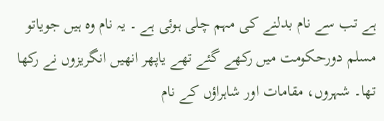ہے تب سے نام بدلنے کی مہم چلی ہوئی ہے ۔ یہ نام وہ ہیں جویاتو مسلم دورحکومت میں رکھے گئے تھے یاپھر انھیں انگریزوں نے رکھا تھا۔ شہروں، مقامات اور شاہراؤں کے نام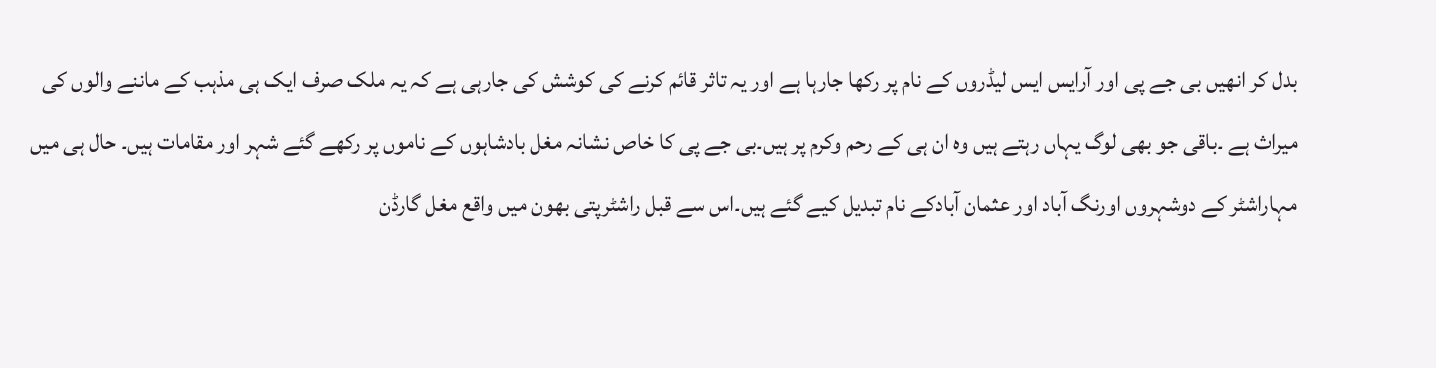بدل کر انھیں بی جے پی اور آرایس ایس لیڈروں کے نام پر رکھا جارہا ہے اور یہ تاثر قائم کرنے کی کوشش کی جارہی ہے کہ یہ ملک صرف ایک ہی مذہب کے ماننے والوں کی میراث ہے ۔باقی جو بھی لوگ یہاں رہتے ہیں وہ ان ہی کے رحم وکرم پر ہیں۔بی جے پی کا خاص نشانہ مغل بادشاہوں کے ناموں پر رکھے گئے شہر اور مقامات ہیں۔ حال ہی میں مہاراشٹر کے دوشہروں اورنگ آباد اور عثمان آبادکے نام تبدیل کیے گئے ہیں۔اس سے قبل راشٹرپتی بھون میں واقع مغل گارڈن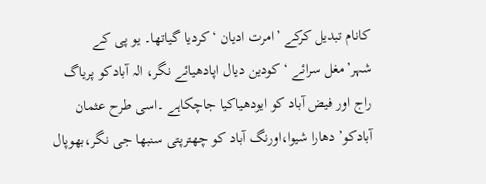کانام تبدیل کرکے ’امرت ادیان ‘کردیا گیاتھا۔ یو پی کے شہر’مغل سرائے ‘ کودین دیال اپادھیائے نگر، الہ آبادکو پریاگ راج اور فیض آباد کو ایودھیاکیا جاچکاہے ۔اسی طرح عثمان آبادکو’دھارا شیوا،اورنگ آباد کو چھترپتی سنبھا جی نگر،بھوپال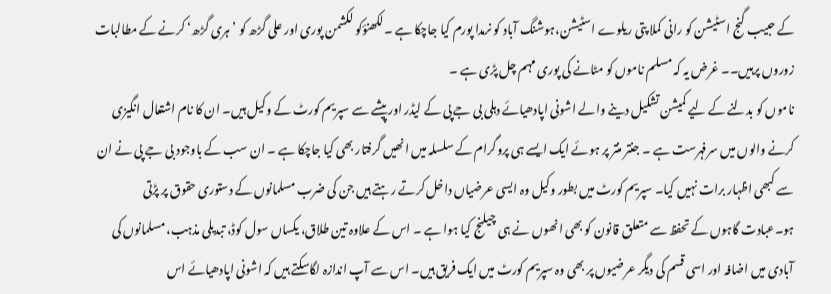کے حبیب گنج اسٹیشن کو رانی کملا پتی ریلوے اسٹیشن،ہوشنگ آباد کو نرمدا پورم کیا جاچکا ہے ۔لکھنؤکو لکشمن پوری اور علی گڑھ کو ’ہری گڑھ‘ کرنے کے مطالبات زوروں پرہیں۔۔ غرض یہ کہ مسلم ناموں کو مٹانے کی پوری مہم چل پڑی ہے ۔
ناموں کو بدلنے کے لیے کمیشن تشکیل دینے والے اشونی اپادھیائے دہلی بی جے پی کے لیڈر اور پیشے سے سپریم کورٹ کے وکیل ہیں۔ ان کا نام اشتعال انگیزی کرنے والوں میں سرفہرست ہے ۔ جنتر منتر پر ہوئے ایک ایسے ہی پروگرام کے سلسلہ میں انھیں گرفتار بھی کیا جاچکا ہے ۔ ان سب کے باوجود بی جے پی نے ان سے کبھی اظہار برات نہیں کیا۔ سپریم کورٹ میں بطور وکیل وہ ایسی عرضیاں داخل کرتے رہتے ہیں جن کی ضرب مسلمانوں کے دستوری حقوق پر پڑتی ہو۔عبادت گاہوں کے تحفظ سے متعلق قانون کو بھی انھوں نے ہی چیلنج کیا ہوا ہے ۔ اس کے علاوہ تین طلاق، یکساں سول کوڈ، تبدیلی مذہب، مسلمانوں کی آبادی میں اضافہ اور اسی قسم کی دیگر عرضیوں پر بھی وہ سپریم کورٹ میں ایک فریق ہیں۔ اس سے آپ اندازہ لگاسکتے ہیں کہ اشونی اپادھیائے اس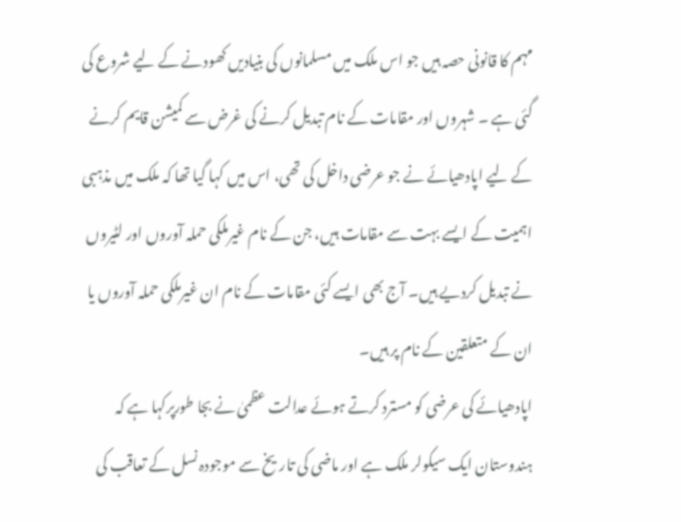مہم کا قانونی حصہ ہیں جو اس ملک میں مسلمانوں کی بنیادیں کھودنے کے لیے شروع کی گئی ہے ۔ شہروں اور مقامات کے نام تبدیل کرنے کی غرض سے کمیشن قایم کرنے کے لیے اپادھیائے نے جو عرضی داخل کی تھی، اس میں کہا گیا تھا کہ ملک میں مذہبی اہمیت کے ایسے بہت سے مقامات ہیں، جن کے نام غیرملکی حملہ آوروں اور لٹیروں نے تبدیل کردیے ہیں۔ آج بھی ایسے کئی مقامات کے نام ان غیرملکی حملہ آوروں یا ان کے متعلقین کے نام پر ہیں۔
اپادھیائے کی عرضی کو مسترد کرتے ہوئے عدالت عظمیٰ نے بجا طورپرکہا ہے کہ ہندوستان ایک سیکولر ملک ہے اور ماضی کی تاریخ سے موجودہ نسل کے تعاقب کی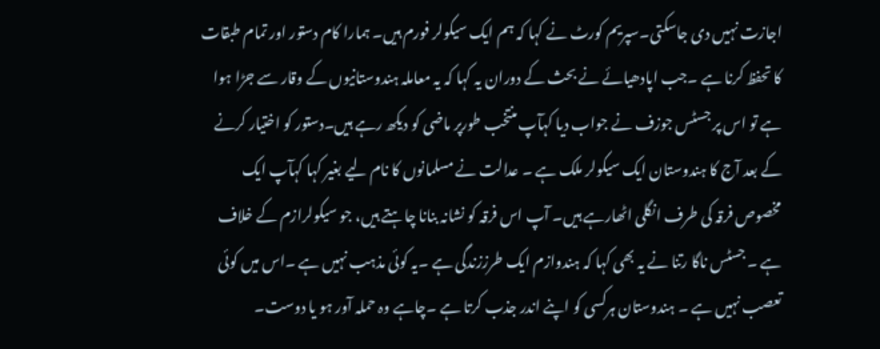اجازت نہیں دی جاسکتی۔سپریم کورٹ نے کہا کہ ہم ایک سیکولر فورم ہیں۔ ہمارا کام دستور اور تمام طبقات کا تحفظ کرنا ہے ۔جب اپادھیائے نے بحث کے دوران یہ کہا کہ یہ معاملہ ہندوستانیوں کے وقار سے جڑا ہوا ہے تو اس پر جسٹس جوزف نے جواب دیا کہآپ منتخب طورپر ماضی کو دیکھ رہے ہیں۔دستور کو اختیار کرنے کے بعد آج کا ہندوستان ایک سیکولر ملک ہے ۔ عدالت نے مسلمانوں کا نام لیے بغیر کہا کہآپ ایک مخصوص فرقہ کی طرف انگلی اٹھارہے ہیں۔ آپ اس فرقہ کو نشانہ بنانا چاہتے ہیں، جو سیکولرازم کے خلاف ہے ۔ جسٹس ناگا رتنا نے یہ بھی کہا کہ ہندوازم ایک طرززندگی ہے ۔یہ کوئی مذہب نہیں ہے ۔اس میں کوئی تعصب نہیں ہے ۔ ہندوستان ہرکسی کو اپنے اندر جذب کرتا ہے ۔چاہے وہ حملہ آور ہو یا دوست۔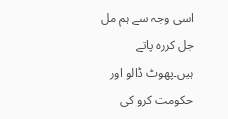اسی وجہ سے ہم مل جل کررہ پاتے ہیں۔پھوٹ ڈالو اور حکومت کرو کی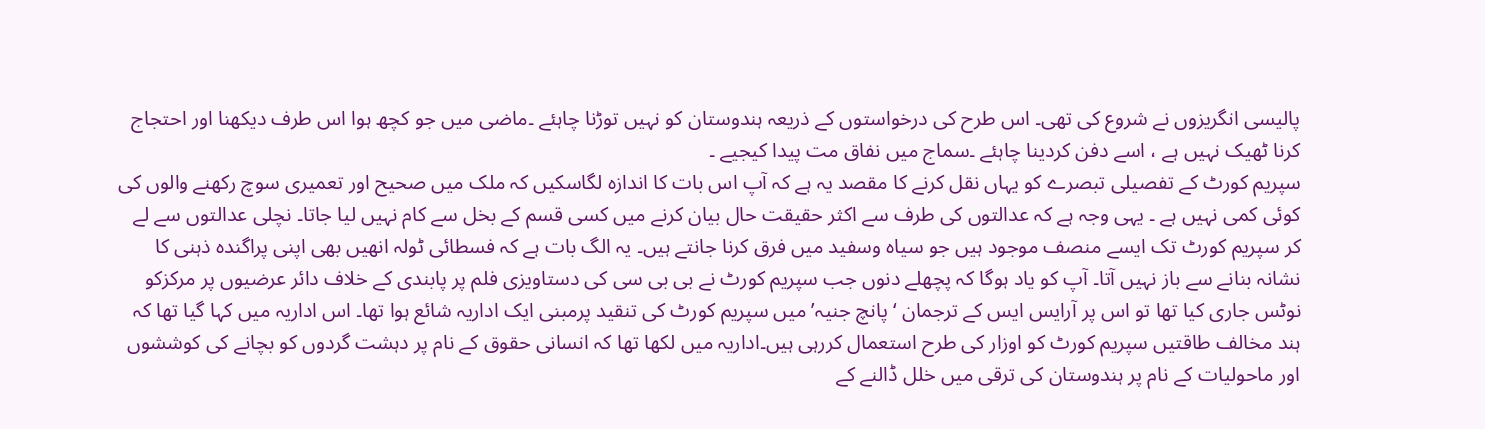پالیسی انگریزوں نے شروع کی تھی۔ اس طرح کی درخواستوں کے ذریعہ ہندوستان کو نہیں توڑنا چاہئے ۔ماضی میں جو کچھ ہوا اس طرف دیکھنا اور احتجاج کرنا ٹھیک نہیں ہے ، اسے دفن کردینا چاہئے ۔سماج میں نفاق مت پیدا کیجیے ۔
سپریم کورٹ کے تفصیلی تبصرے کو یہاں نقل کرنے کا مقصد یہ ہے کہ آپ اس بات کا اندازہ لگاسکیں کہ ملک میں صحیح اور تعمیری سوچ رکھنے والوں کی کوئی کمی نہیں ہے ۔ یہی وجہ ہے کہ عدالتوں کی طرف سے اکثر حقیقت حال بیان کرنے میں کسی قسم کے بخل سے کام نہیں لیا جاتا۔ نچلی عدالتوں سے لے کر سپریم کورٹ تک ایسے منصف موجود ہیں جو سیاہ وسفید میں فرق کرنا جانتے ہیں۔ یہ الگ بات ہے کہ فسطائی ٹولہ انھیں بھی اپنی پراگندہ ذہنی کا نشانہ بنانے سے باز نہیں آتا۔ آپ کو یاد ہوگا کہ پچھلے دنوں جب سپریم کورٹ نے بی بی سی کی دستاویزی فلم پر پابندی کے خلاف دائر عرضیوں پر مرکزکو نوٹس جاری کیا تھا تو اس پر آرایس ایس کے ترجمان ‘پانچ جنیہ’ میں سپریم کورٹ کی تنقید پرمبنی ایک اداریہ شائع ہوا تھا۔ اس اداریہ میں کہا گیا تھا کہ ہند مخالف طاقتیں سپریم کورٹ کو اوزار کی طرح استعمال کررہی ہیں۔اداریہ میں لکھا تھا کہ انسانی حقوق کے نام پر دہشت گردوں کو بچانے کی کوششوں اور ماحولیات کے نام پر ہندوستان کی ترقی میں خلل ڈالنے کے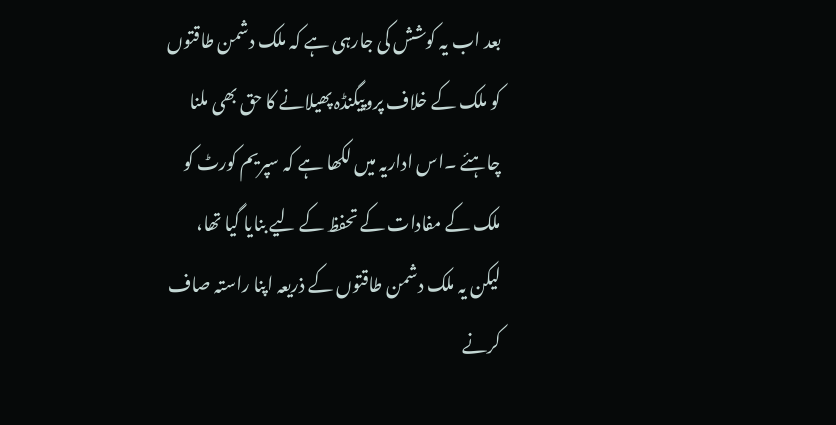بعد اب یہ کوشش کی جارہی ہے کہ ملک دشمن طاقتوں کو ملک کے خلاف پروپیگنڈہ پھیلانے کا حق بھی ملنا چاہئے ۔اس اداریہ میں لکھا ہے کہ سپریم کورٹ کو ملک کے مفادات کے تحفظ کے لیے بنایا گیا تھا، لیکن یہ ملک دشمن طاقتوں کے ذریعہ اپنا راستہ صاف کرنے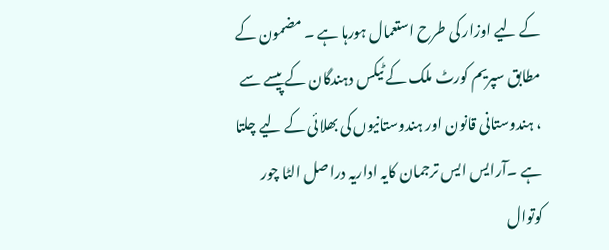کے لیے اوزار کی طرح استعمال ہورہا ہے ۔ مضمون کے مطابق سپریم کورٹ ملک کے ٹیکس دہندگان کے پیسے سے ، ہندوستانی قانون اور ہندوستانیوں کی بھلائی کے لیے چلتا ہے ۔آرایس ایس ترجمان کایہ اداریہ دراصل الٹا چور کوتوال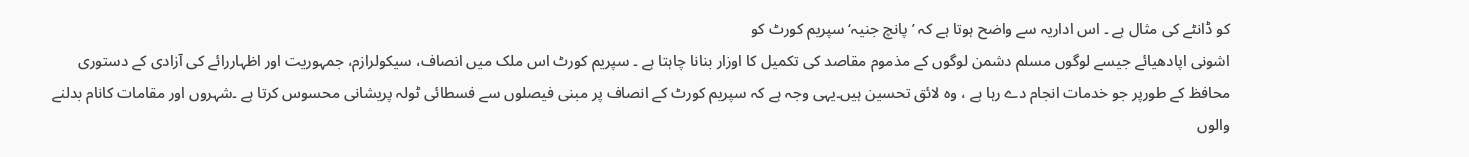کو ڈانٹے کی مثال ہے ۔ اس اداریہ سے واضح ہوتا ہے کہ ’پانچ جنیہ‘ سپریم کورٹ کو
اشونی اپادھیائے جیسے لوگوں مسلم دشمن لوگوں کے مذموم مقاصد کی تکمیل کا اوزار بنانا چاہتا ہے ۔ سپریم کورٹ اس ملک میں انصاف، سیکولرازم، جمہوریت اور اظہاررائے کی آزادی کے دستوری محافظ کے طورپر جو خدمات انجام دے رہا ہے ، وہ لائق تحسین ہیں۔یہی وجہ ہے کہ سپریم کورٹ کے انصاف پر مبنی فیصلوں سے فسطائی ٹولہ پریشانی محسوس کرتا ہے ۔شہروں اور مقامات کانام بدلنے والوں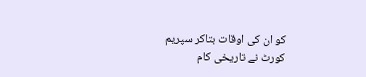کو ان کی اوقات بتاکر سپریم کورٹ نے تاریخی کام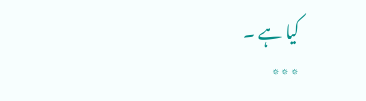کیا ہے ۔
٭٭٭